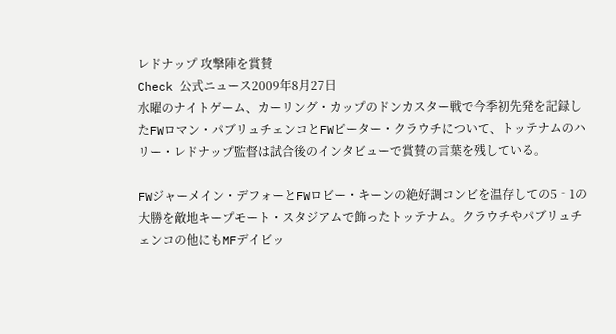レドナップ 攻撃陣を賞賛
Check 公式ニュース2009年8月27日
水曜のナイトゲーム、カーリング・カップのドンカスター戦で今季初先発を記録したFWロマン・パブリュチェンコとFWピーター・クラウチについて、トッテナムのハリー・レドナップ監督は試合後のインタビューで賞賛の言葉を残している。

FWジャーメイン・デフォーとFWロビー・キーンの絶好調コンビを温存しての5‐1の大勝を敵地キープモート・スタジアムで飾ったトッテナム。クラウチやパブリュチェンコの他にもMFデイビッ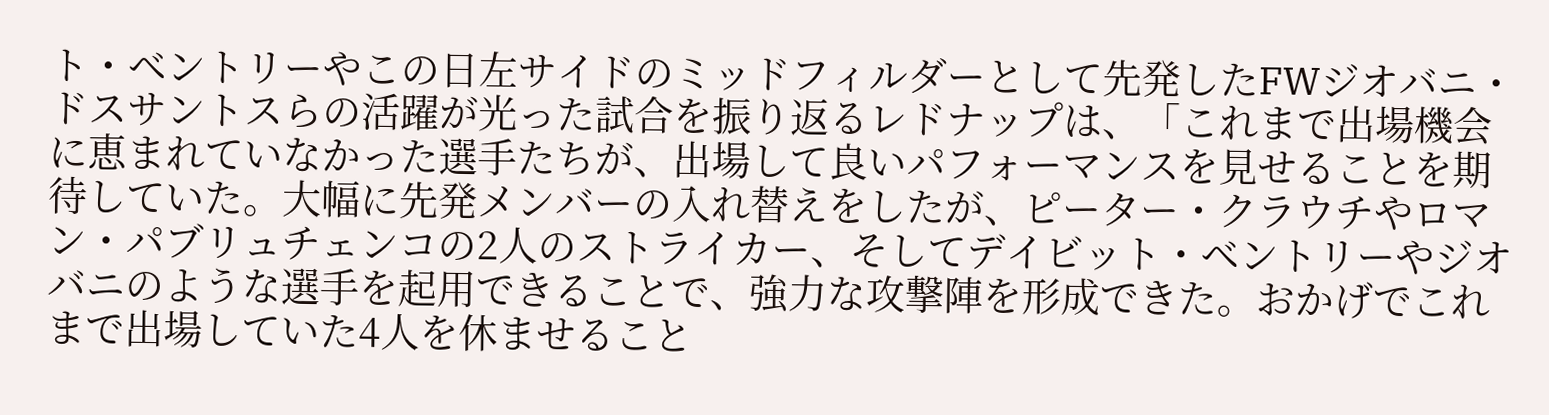ト・ベントリーやこの日左サイドのミッドフィルダーとして先発したFWジオバニ・ドスサントスらの活躍が光った試合を振り返るレドナップは、「これまで出場機会に恵まれていなかった選手たちが、出場して良いパフォーマンスを見せることを期待していた。大幅に先発メンバーの入れ替えをしたが、ピーター・クラウチやロマン・パブリュチェンコの2人のストライカー、そしてデイビット・ベントリーやジオバニのような選手を起用できることで、強力な攻撃陣を形成できた。おかげでこれまで出場していた4人を休ませること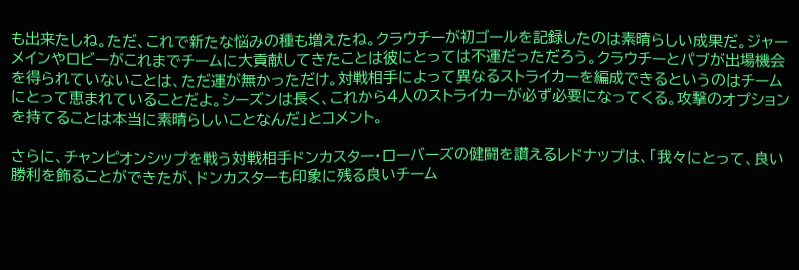も出来たしね。ただ、これで新たな悩みの種も増えたね。クラウチーが初ゴールを記録したのは素晴らしい成果だ。ジャーメインやロビーがこれまでチームに大貢献してきたことは彼にとっては不運だっただろう。クラウチーとパブが出場機会を得られていないことは、ただ運が無かっただけ。対戦相手によって異なるストライカーを編成できるというのはチームにとって恵まれていることだよ。シーズンは長く、これから4人のストライカーが必ず必要になってくる。攻撃のオプションを持てることは本当に素晴らしいことなんだ」とコメント。

さらに、チャンピオンシップを戦う対戦相手ドンカスター・ローバーズの健闘を讃えるレドナップは、「我々にとって、良い勝利を飾ることができたが、ドンカスターも印象に残る良いチーム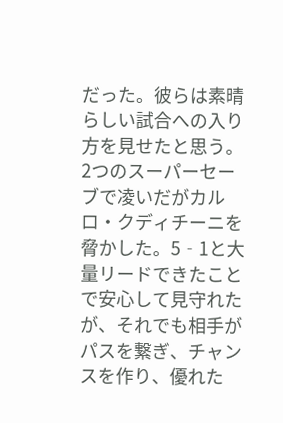だった。彼らは素晴らしい試合への入り方を見せたと思う。2つのスーパーセーブで凌いだがカルロ・クディチーニを脅かした。5‐1と大量リードできたことで安心して見守れたが、それでも相手がパスを繋ぎ、チャンスを作り、優れた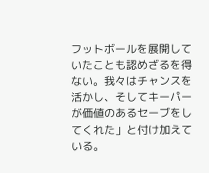フットボールを展開していたことも認めざるを得ない。我々はチャンスを活かし、そしてキーパーが価値のあるセーブをしてくれた」と付け加えている。